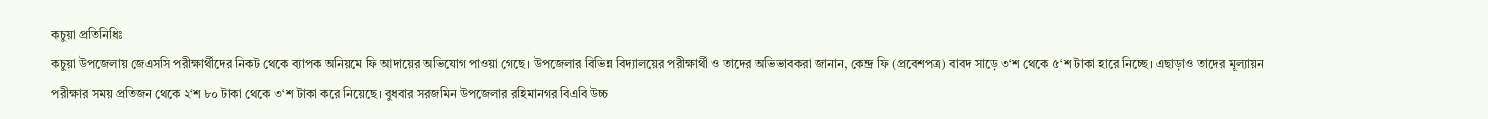কচুয়া প্রতিনিধিঃ
কচুয়া উপজেলায় জেএসসি পরীক্ষার্থীদের নিকট থেকে ব্যাপক অনিয়মে ফি আদায়ের অভিযোগ পাওয়া গেছে। উপজেলার বিভিন্ন বিদ্যালয়ের পরীক্ষার্থী ও তাদের অভিভাবকরা জানান, কেন্দ্র ফি (প্রবেশপত্র) বাবদ সাড়ে ৩‘শ থেকে ৫‘শ টাকা হারে নিচ্ছে। এছাড়াও তাদের মূল্যায়ন পরীক্ষার সময় প্রতিজন থেকে ২‘শ ৮০ টাকা থেকে ৩‘শ টাকা করে নিয়েছে। বুধবার সরজমিন উপজেলার রহিমানগর বিএবি উচ্চ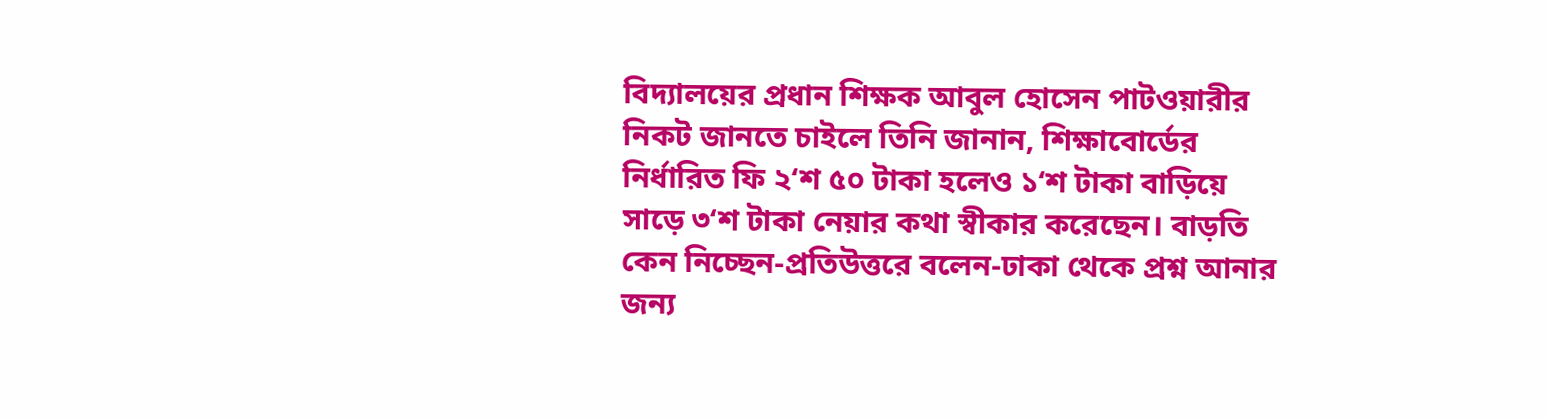বিদ্যালয়ের প্রধান শিক্ষক আবুল হোসেন পাটওয়ারীর নিকট জানতে চাইলে তিনি জানান, শিক্ষাবোর্ডের নির্ধারিত ফি ২‘শ ৫০ টাকা হলেও ১‘শ টাকা বাড়িয়ে সাড়ে ৩‘শ টাকা নেয়ার কথা স্বীকার করেছেন। বাড়তি কেন নিচ্ছেন-প্রতিউত্তরে বলেন-ঢাকা থেকে প্রশ্ন আনার জন্য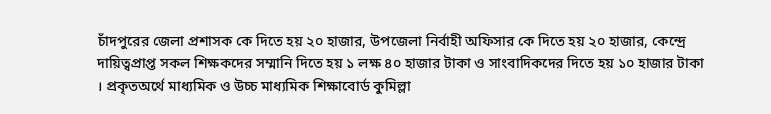চাঁদপুরের জেলা প্রশাসক কে দিতে হয় ২০ হাজার, উপজেলা নির্বাহী অফিসার কে দিতে হয় ২০ হাজার, কেন্দ্রে দায়িত্বপ্রাপ্ত সকল শিক্ষকদের সম্মানি দিতে হয় ১ লক্ষ ৪০ হাজার টাকা ও সাংবাদিকদের দিতে হয় ১০ হাজার টাকা । প্রকৃতঅর্থে মাধ্যমিক ও উচ্চ মাধ্যমিক শিক্ষাবোর্ড কুমিল্লা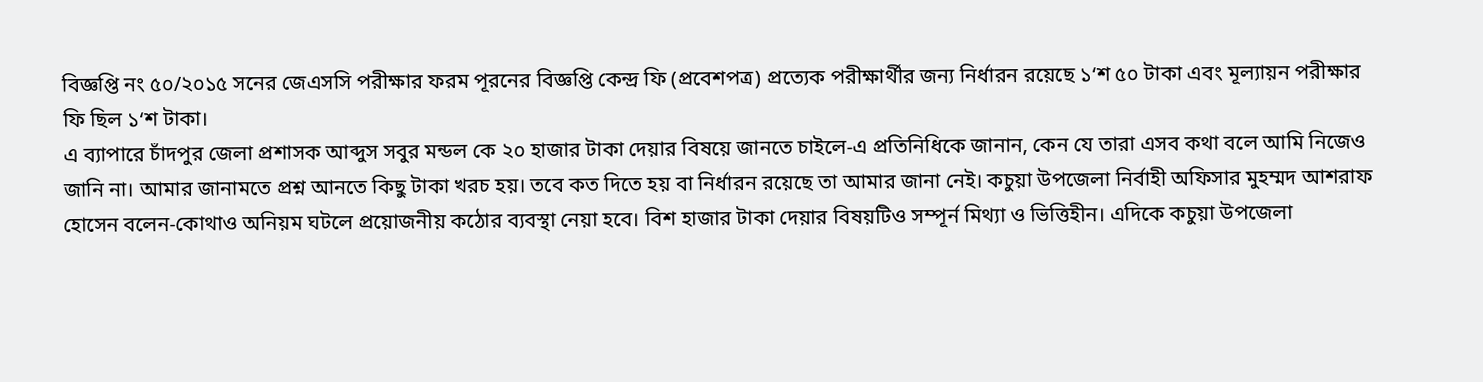বিজ্ঞপ্তি নং ৫০/২০১৫ সনের জেএসসি পরীক্ষার ফরম পূরনের বিজ্ঞপ্তি কেন্দ্র ফি (প্রবেশপত্র) প্রত্যেক পরীক্ষার্থীর জন্য নির্ধারন রয়েছে ১‘শ ৫০ টাকা এবং মূল্যায়ন পরীক্ষার ফি ছিল ১‘শ টাকা।
এ ব্যাপারে চাঁদপুর জেলা প্রশাসক আব্দুস সবুর মন্ডল কে ২০ হাজার টাকা দেয়ার বিষয়ে জানতে চাইলে-এ প্রতিনিধিকে জানান, কেন যে তারা এসব কথা বলে আমি নিজেও জানি না। আমার জানামতে প্রশ্ন আনতে কিছু টাকা খরচ হয়। তবে কত দিতে হয় বা নির্ধারন রয়েছে তা আমার জানা নেই। কচুয়া উপজেলা নির্বাহী অফিসার মুহম্মদ আশরাফ হোসেন বলেন-কোথাও অনিয়ম ঘটলে প্রয়োজনীয় কঠোর ব্যবস্থা নেয়া হবে। বিশ হাজার টাকা দেয়ার বিষয়টিও সম্পূর্ন মিথ্যা ও ভিত্তিহীন। এদিকে কচুয়া উপজেলা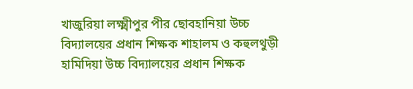খাজুরিয়া লক্ষ্মীপুর পীর ছোবহানিয়া উচ্চ বিদ্যালয়ের প্রধান শিক্ষক শাহালম ও কহুলথুড়ী হামিদিয়া উচ্চ বিদ্যালয়ের প্রধান শিক্ষক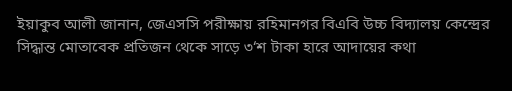ইয়াকুব আলী জানান, জেএসসি পরীক্ষায় রহিমানগর বিএবি উচ্চ বিদ্যালয় কেন্দ্রের সিদ্ধান্ত মোতাবেক প্রতিজন থেকে সাড়ে ৩‘শ টাকা হারে আদায়ের কথা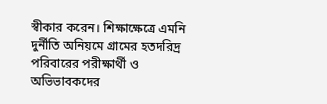স্বীকার করেন। শিক্ষাক্ষেত্রে এমনি দুর্নীতি অনিয়মে গ্রামের হতদরিদ্র পরিবারের পরীক্ষার্থী ও অভিভাবকদের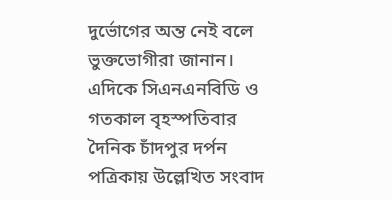দুর্ভোগের অন্ত নেই বলে ভুক্তভোগীরা জানান। এদিকে সিএনএনবিডি ও গতকাল বৃহস্পতিবার দৈনিক চাঁদপুর দর্পন পত্রিকায় উল্লেখিত সংবাদ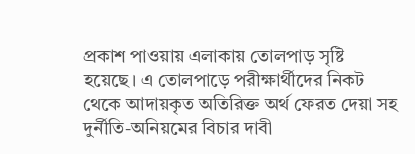প্রকাশ পাওয়ায় এলাকায় তোলপাড় সৃষ্টি হয়েছে। এ তোলপাড়ে পরীক্ষার্থীদের নিকট থেকে আদায়কৃত অতিরিক্ত অর্থ ফেরত দেয়া সহ দুর্নীতি-অনিয়মের বিচার দাবী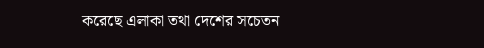করেছে এলাকা তথা দেশের সচেতন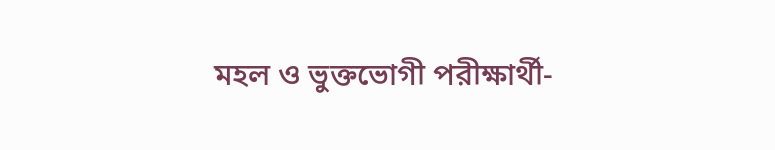মহল ও ভুক্তভোগী পরীক্ষার্থী-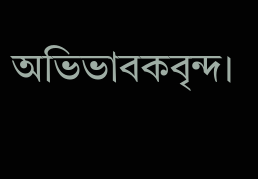অভিভাবকবৃন্দ।